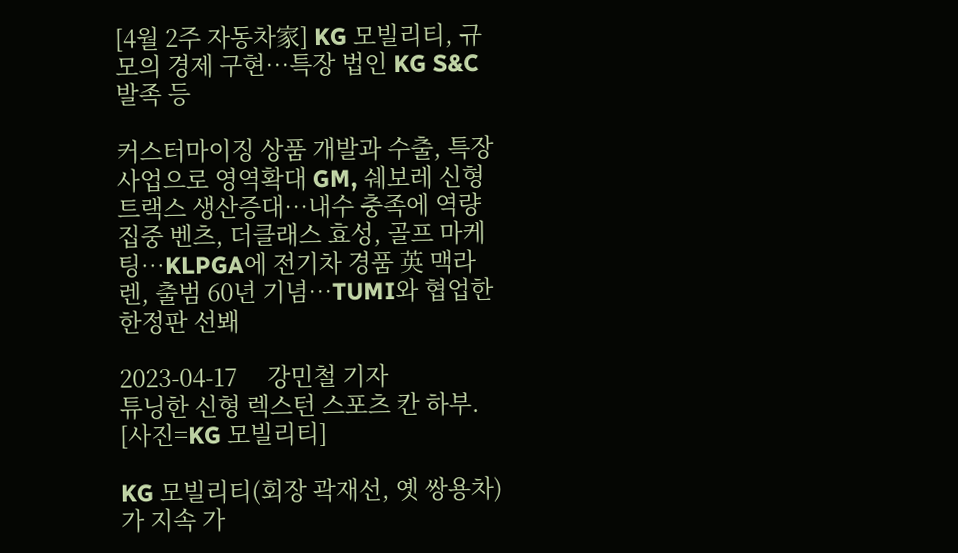[4월 2주 자동차家] KG 모빌리티, 규모의 경제 구현…특장 법인 KG S&C 발족 등

커스터마이징 상품 개발과 수출, 특장사업으로 영역확대 GM, 쉐보레 신형트랙스 생산증대…내수 충족에 역량집중 벤츠, 더클래스 효성, 골프 마케팅…KLPGA에 전기차 경품 英 맥라렌, 출범 60년 기념…TUMI와 협업한 한정판 선봬

2023-04-17     강민철 기자
튜닝한 신형 렉스턴 스포츠 칸 하부. [사진=KG 모빌리티]

KG 모빌리티(회장 곽재선, 옛 쌍용차)가 지속 가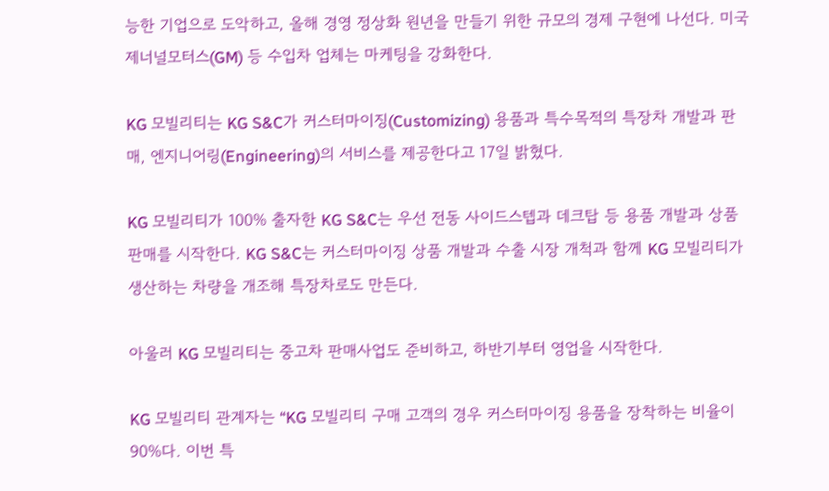능한 기업으로 도악하고, 올해 경영 정상화 원년을 만들기 위한 규모의 경제 구현에 나선다. 미국 제너널모터스(GM) 등 수입차 업체는 마케팅을 강화한다.

KG 모빌리티는 KG S&C가 커스터마이징(Customizing) 용품과 특수목적의 특장차 개발과 판매, 엔지니어링(Engineering)의 서비스를 제공한다고 17일 밝혔다.

KG 모빌리티가 100% 출자한 KG S&C는 우선 전동 사이드스텝과 데크탑 등 용품 개발과 상품 판매를 시작한다. KG S&C는 커스터마이징 상품 개발과 수출 시장 개척과 함께 KG 모빌리티가 생산하는 차량을 개조해 특장차로도 만든다.

아울러 KG 모빌리티는 중고차 판매사업도 준비하고, 하반기부터 영업을 시작한다.

KG 모빌리티 관계자는 “KG 모빌리티 구매 고객의 경우 커스터마이징 용품을 장착하는 비율이 90%다. 이번 특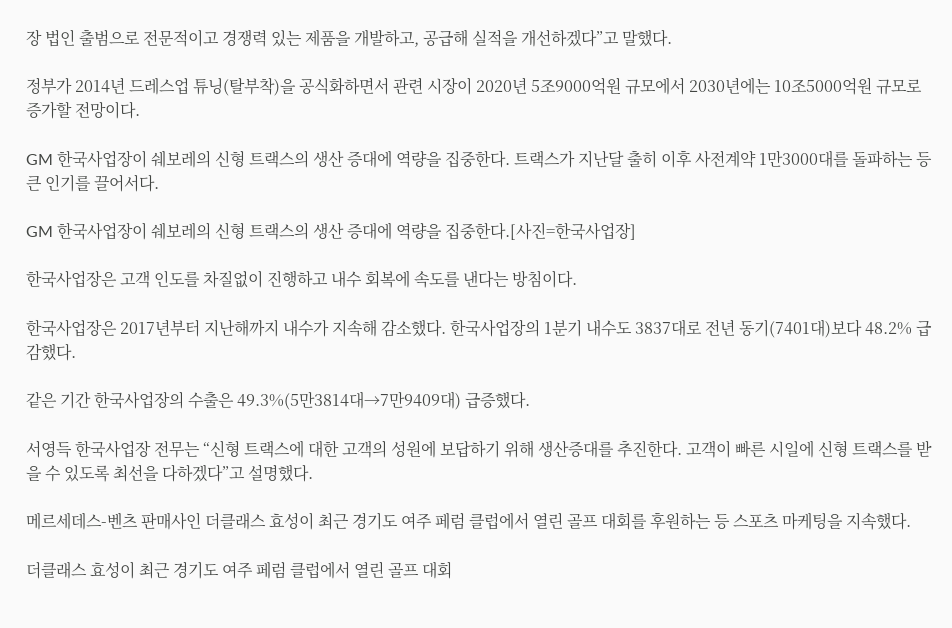장 법인 출범으로 전문적이고 경쟁력 있는 제품을 개발하고, 공급해 실적을 개선하겠다”고 말했다.

정부가 2014년 드레스업 튜닝(탈부착)을 공식화하면서 관련 시장이 2020년 5조9000억원 규모에서 2030년에는 10조5000억원 규모로 증가할 전망이다.

GM 한국사업장이 쉐보레의 신형 트랙스의 생산 증대에 역량을 집중한다. 트랙스가 지난달 출히 이후 사전계약 1만3000대를 돌파하는 등 큰 인기를 끌어서다.

GM 한국사업장이 쉐보레의 신형 트랙스의 생산 증대에 역량을 집중한다.[사진=한국사업장]

한국사업장은 고객 인도를 차질없이 진행하고 내수 회복에 속도를 낸다는 방침이다.

한국사업장은 2017년부터 지난해까지 내수가 지속해 감소했다. 한국사업장의 1분기 내수도 3837대로 전년 동기(7401대)보다 48.2% 급감했다.

같은 기간 한국사업장의 수출은 49.3%(5만3814대→7만9409대) 급증했다.

서영득 한국사업장 전무는 “신형 트랙스에 대한 고객의 성원에 보답하기 위해 생산증대를 추진한다. 고객이 빠른 시일에 신형 트랙스를 받을 수 있도록 최선을 다하겠다”고 설명했다.

메르세데스-벤츠 판매사인 더클래스 효성이 최근 경기도 여주 페럼 클럽에서 열린 골프 대회를 후원하는 등 스포츠 마케팅을 지속했다.

더클래스 효성이 최근 경기도 여주 페럼 클럽에서 열린 골프 대회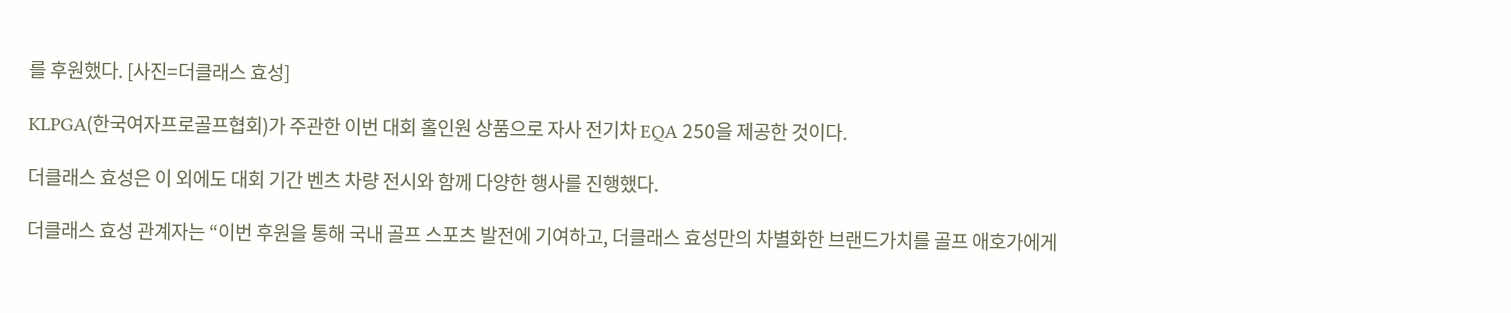를 후원했다. [사진=더클래스 효성]

KLPGA(한국여자프로골프협회)가 주관한 이번 대회 홀인원 상품으로 자사 전기차 EQA 250을 제공한 것이다.

더클래스 효성은 이 외에도 대회 기간 벤츠 차량 전시와 함께 다양한 행사를 진행했다.

더클래스 효성 관계자는 “이번 후원을 통해 국내 골프 스포츠 발전에 기여하고, 더클래스 효성만의 차별화한 브랜드가치를 골프 애호가에게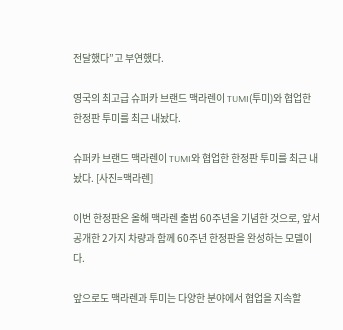전달했다”고 부연했다.

영국의 최고급 슈퍼카 브랜드 맥라렌이 TUMI(투미)와 협업한 한정판 투미를 최근 내놨다.

슈퍼카 브랜드 맥라렌이 TUMI와 협업한 한정판 투미를 최근 내놨다. [사진=맥라렌]

이번 한정판은 올해 맥라렌 출범 60주년을 기념한 것으로, 앞서 공개한 2가지 차량과 함께 60주년 한정판을 완성하는 모델이다.

앞으로도 맥라렌과 투미는 다양한 분야에서 협업을 지속할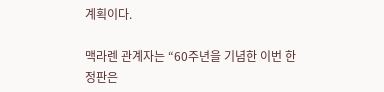계획이다.

맥라렌 관계자는 “60주년을 기념한 이번 한정판은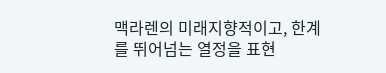맥라렌의 미래지향적이고, 한계를 뛰어넘는 열정을 표현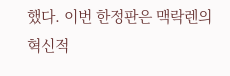했다. 이번 한정판은 맥락렌의 혁신적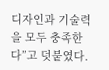디자인과 기술력을 모두 충족한다”고 덧붙였다.